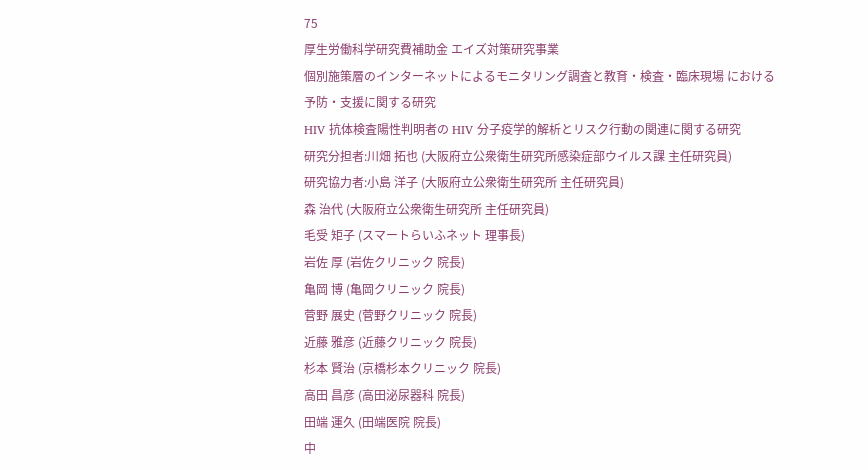75
厚生労働科学研究費補助金 エイズ対策研究事業
個別施策層のインターネットによるモニタリング調査と教育・検査・臨床現場 における予防・支援に関する研究
HIV 抗体検査陽性判明者の HIV 分子疫学的解析とリスク行動の関連に関する研究
研究分担者:川畑 拓也 (大阪府立公衆衛生研究所感染症部ウイルス課 主任研究員)
研究協力者:小島 洋子 (大阪府立公衆衛生研究所 主任研究員)
森 治代 (大阪府立公衆衛生研究所 主任研究員)
毛受 矩子 (スマートらいふネット 理事長)
岩佐 厚 (岩佐クリニック 院長)
亀岡 博 (亀岡クリニック 院長)
菅野 展史 (菅野クリニック 院長)
近藤 雅彦 (近藤クリニック 院長)
杉本 賢治 (京橋杉本クリニック 院長)
高田 昌彦 (高田泌尿器科 院長)
田端 運久 (田端医院 院長)
中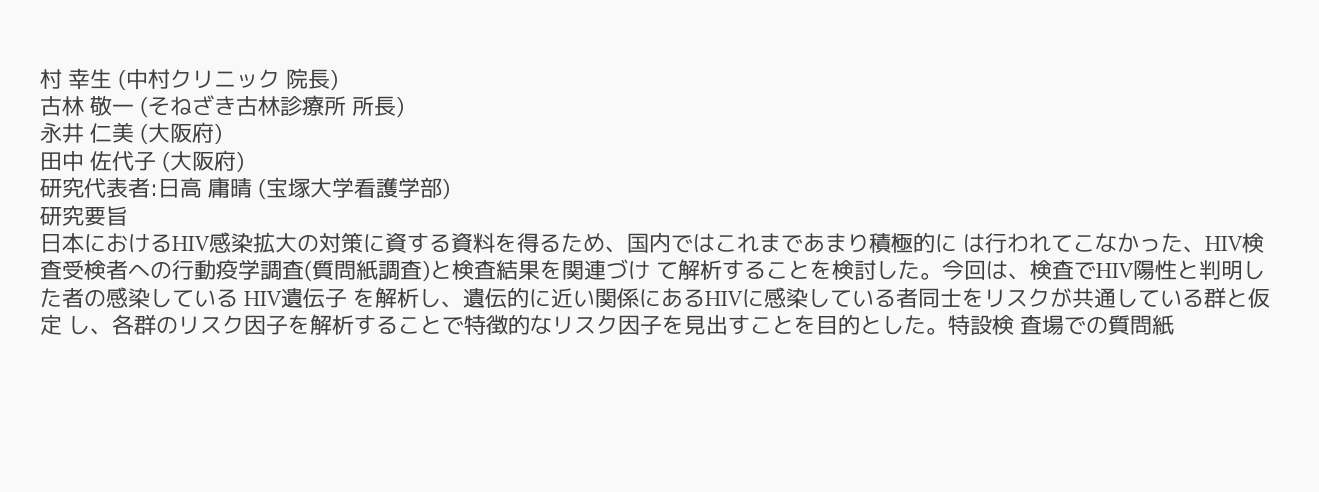村 幸生 (中村クリニック 院長)
古林 敬一 (そねざき古林診療所 所長)
永井 仁美 (大阪府)
田中 佐代子 (大阪府)
研究代表者:日高 庸晴 (宝塚大学看護学部)
研究要旨
日本におけるHIV感染拡大の対策に資する資料を得るため、国内ではこれまであまり積極的に は行われてこなかった、HIV検査受検者への行動疫学調査(質問紙調査)と検査結果を関連づけ て解析することを検討した。今回は、検査でHIV陽性と判明した者の感染している HIV遺伝子 を解析し、遺伝的に近い関係にあるHIVに感染している者同士をリスクが共通している群と仮定 し、各群のリスク因子を解析することで特徴的なリスク因子を見出すことを目的とした。特設検 査場での質問紙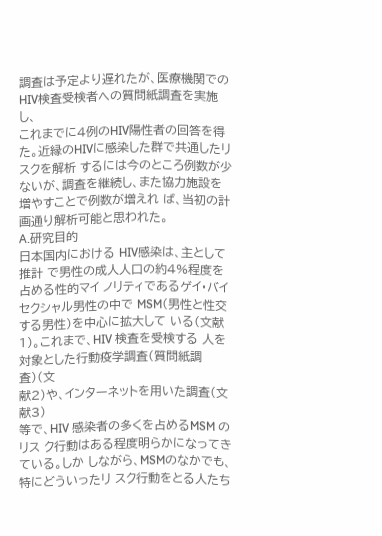調査は予定より遅れたが、医療機関でのHIV検査受検者への質問紙調査を実施し、
これまでに4例のHIV陽性者の回答を得た。近縁のHIVに感染した群で共通したリスクを解析 するには今のところ例数が少ないが、調査を継続し、また協力施設を増やすことで例数が増えれ ば、当初の計画通り解析可能と思われた。
A.研究目的
日本国内における HIV感染は、主として推計 で男性の成人人口の約4%程度を占める性的マイ ノリティであるゲイ・バイセクシャル男性の中で MSM(男性と性交する男性)を中心に拡大して いる(文献1)。これまで、HIV 検査を受検する 人を対象とした行動疫学調査(質問紙調査)(文
献2)や、インターネットを用いた調査(文献3)
等で、HIV 感染者の多くを占めるMSM のリス ク行動はある程度明らかになってきている。しか しながら、MSMのなかでも、特にどういったリ スク行動をとる人たち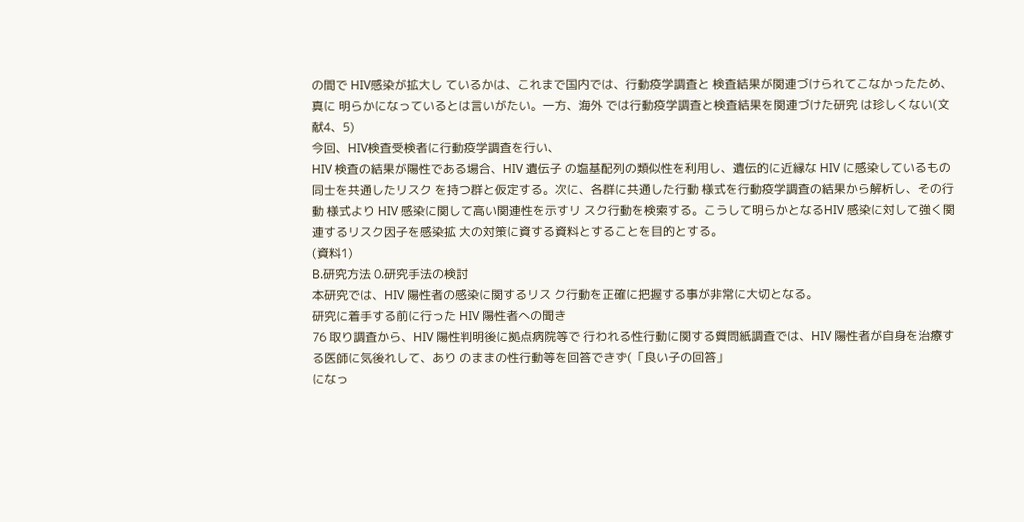の間で HIV感染が拡大し ているかは、これまで国内では、行動疫学調査と 検査結果が関連づけられてこなかったため、真に 明らかになっているとは言いがたい。一方、海外 では行動疫学調査と検査結果を関連づけた研究 は珍しくない(文献4、5)
今回、HIV検査受検者に行動疫学調査を行い、
HIV 検査の結果が陽性である場合、HIV 遺伝子 の塩基配列の類似性を利用し、遺伝的に近縁な HIV に感染しているもの同士を共通したリスク を持つ群と仮定する。次に、各群に共通した行動 様式を行動疫学調査の結果から解析し、その行動 様式より HIV 感染に関して高い関連性を示すリ スク行動を検索する。こうして明らかとなるHIV 感染に対して強く関連するリスク因子を感染拡 大の対策に資する資料とすることを目的とする。
(資料1)
B.研究方法 0.研究手法の検討
本研究では、HIV 陽性者の感染に関するリス ク行動を正確に把握する事が非常に大切となる。
研究に着手する前に行った HIV 陽性者への聞き
76 取り調査から、HIV 陽性判明後に拠点病院等で 行われる性行動に関する質問紙調査では、HIV 陽性者が自身を治療する医師に気後れして、あり のままの性行動等を回答できず(「良い子の回答」
になっ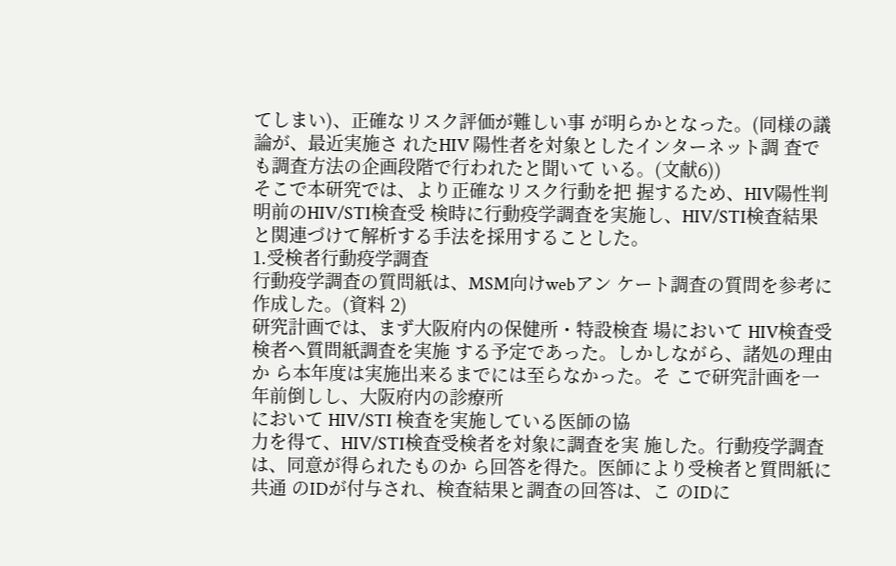てしまい)、正確なリスク評価が難しい事 が明らかとなった。(同様の議論が、最近実施さ れたHIV 陽性者を対象としたインターネット調 査でも調査方法の企画段階で行われたと聞いて いる。(文献6))
そこで本研究では、より正確なリスク行動を把 握するため、HIV陽性判明前のHIV/STI検査受 検時に行動疫学調査を実施し、HIV/STI検査結果 と関連づけて解析する手法を採用することした。
1.受検者行動疫学調査
行動疫学調査の質問紙は、MSM向けwebアン ケート調査の質問を参考に作成した。(資料 2)
研究計画では、まず大阪府内の保健所・特設検査 場において HIV検査受検者へ質問紙調査を実施 する予定であった。しかしながら、諸処の理由か ら本年度は実施出来るまでには至らなかった。そ こで研究計画を一年前倒しし、大阪府内の診療所
において HIV/STI 検査を実施している医師の協
力を得て、HIV/STI検査受検者を対象に調査を実 施した。行動疫学調査は、同意が得られたものか ら回答を得た。医師により受検者と質問紙に共通 のIDが付与され、検査結果と調査の回答は、こ のIDに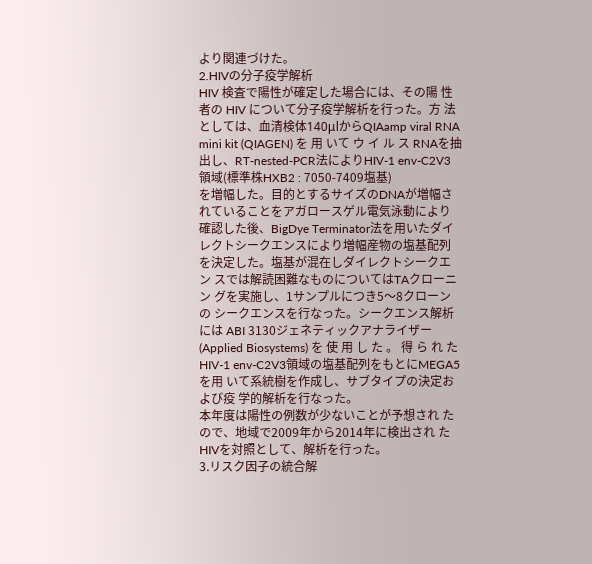より関連づけた。
2.HIVの分子疫学解析
HIV 検査で陽性が確定した場合には、その陽 性者の HIV について分子疫学解析を行った。方 法としては、血清検体140μlからQIAamp viral RNA mini kit (QIAGEN) を 用 いて ウ イ ル ス RNAを抽出し、RT-nested-PCR法によりHIV-1 env-C2V3領域(標準株HXB2 : 7050-7409塩基)
を増幅した。目的とするサイズのDNAが増幅さ れていることをアガロースゲル電気泳動により 確認した後、BigDye Terminator法を用いたダイ レクトシークエンスにより増幅産物の塩基配列 を決定した。塩基が混在しダイレクトシークエン スでは解読困難なものについてはTAクローニン グを実施し、1サンプルにつき5〜8クローンの シークエンスを行なった。シークエンス解析には ABI 3130ジェネティックアナライザー(Applied Biosystems) を 使 用 し た 。 得 ら れ た HIV-1 env-C2V3領域の塩基配列をもとにMEGA5を用 いて系統樹を作成し、サブタイプの決定および疫 学的解析を行なった。
本年度は陽性の例数が少ないことが予想され たので、地域で2009年から2014年に検出され たHIVを対照として、解析を行った。
3.リスク因子の統合解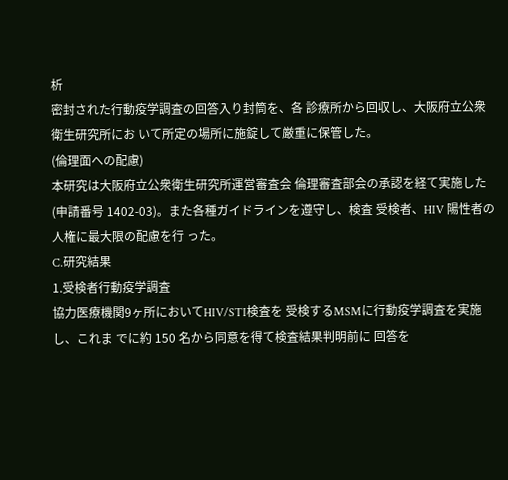析
密封された行動疫学調査の回答入り封筒を、各 診療所から回収し、大阪府立公衆衛生研究所にお いて所定の場所に施錠して厳重に保管した。
(倫理面への配慮)
本研究は大阪府立公衆衛生研究所運営審査会 倫理審査部会の承認を経て実施した(申請番号 1402-03)。また各種ガイドラインを遵守し、検査 受検者、HIV 陽性者の人権に最大限の配慮を行 った。
C.研究結果
1.受検者行動疫学調査
協力医療機関9ヶ所においてHIV/STI検査を 受検するMSMに行動疫学調査を実施し、これま でに約 150 名から同意を得て検査結果判明前に 回答を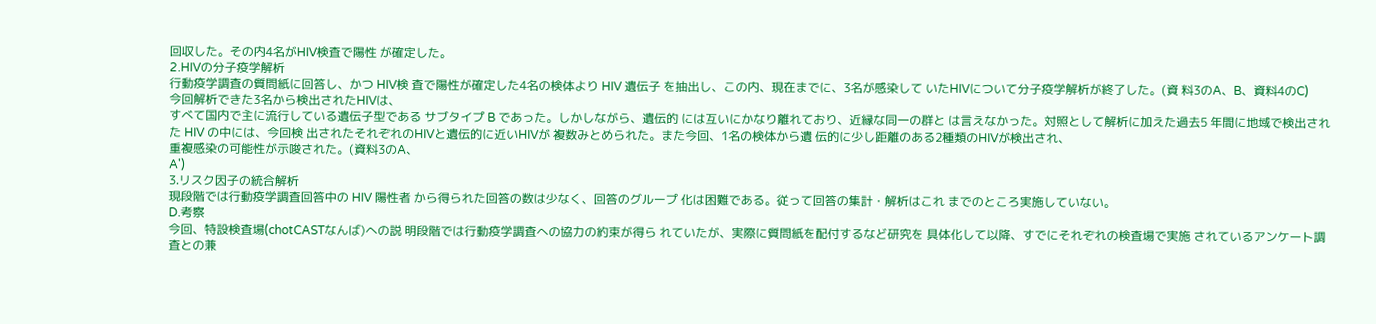回収した。その内4名がHIV検査で陽性 が確定した。
2.HIVの分子疫学解析
行動疫学調査の質問紙に回答し、かつ HIV検 査で陽性が確定した4名の検体より HIV 遺伝子 を抽出し、この内、現在までに、3名が感染して いたHIVについて分子疫学解析が終了した。(資 料3のA、B、資料4のC)
今回解析できた3名から検出されたHIVは、
すべて国内で主に流行している遺伝子型である サブタイプ B であった。しかしながら、遺伝的 には互いにかなり離れており、近縁な同一の群と は言えなかった。対照として解析に加えた過去5 年間に地域で検出された HIV の中には、今回検 出されたそれぞれのHIVと遺伝的に近いHIVが 複数みとめられた。また今回、1名の検体から遺 伝的に少し距離のある2種類のHIVが検出され、
重複感染の可能性が示唆された。(資料3のA、
A')
3.リスク因子の統合解析
現段階では行動疫学調査回答中の HIV 陽性者 から得られた回答の数は少なく、回答のグループ 化は困難である。従って回答の集計・解析はこれ までのところ実施していない。
D.考察
今回、特設検査場(chotCASTなんば)への説 明段階では行動疫学調査への協力の約束が得ら れていたが、実際に質問紙を配付するなど研究を 具体化して以降、すでにそれぞれの検査場で実施 されているアンケート調査との兼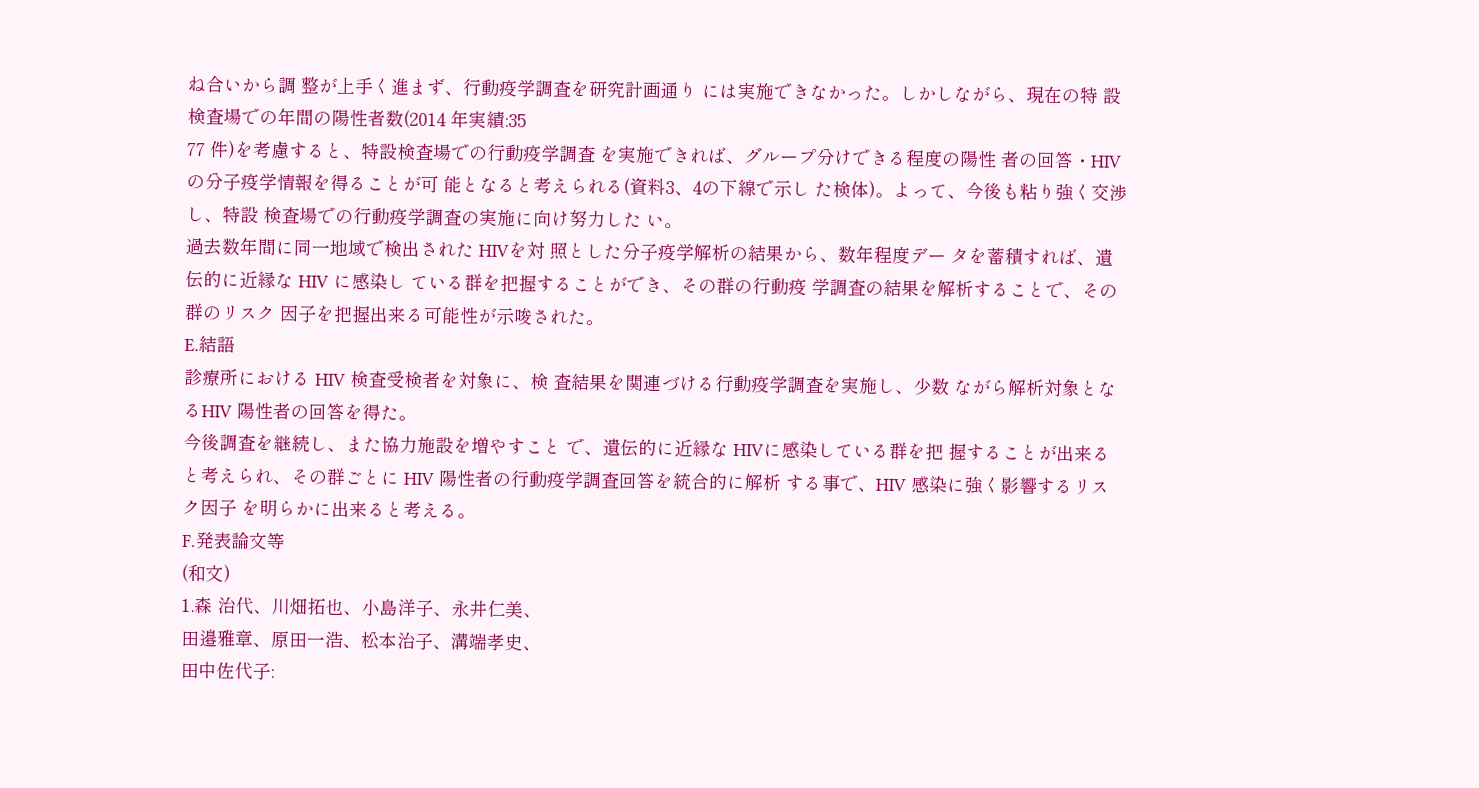ね合いから調 整が上手く進まず、行動疫学調査を研究計画通り には実施できなかった。しかしながら、現在の特 設検査場での年間の陽性者数(2014 年実績:35
77 件)を考慮すると、特設検査場での行動疫学調査 を実施できれば、グループ分けできる程度の陽性 者の回答・HIV の分子疫学情報を得ることが可 能となると考えられる(資料3、4の下線で示し た検体)。よって、今後も粘り強く交渉し、特設 検査場での行動疫学調査の実施に向け努力した い。
過去数年間に同一地域で検出された HIVを対 照とした分子疫学解析の結果から、数年程度デー タを蓄積すれば、遺伝的に近縁な HIV に感染し ている群を把握することができ、その群の行動疫 学調査の結果を解析することで、その群のリスク 因子を把握出来る可能性が示唆された。
E.結語
診療所における HIV 検査受検者を対象に、検 査結果を関連づける行動疫学調査を実施し、少数 ながら解析対象となるHIV 陽性者の回答を得た。
今後調査を継続し、また協力施設を増やすこと で、遺伝的に近縁な HIVに感染している群を把 握することが出来ると考えられ、その群ごとに HIV 陽性者の行動疫学調査回答を統合的に解析 する事で、HIV 感染に強く影響するリスク因子 を明らかに出来ると考える。
F.発表論文等
(和文)
1.森 治代、川畑拓也、小島洋子、永井仁美、
田邉雅章、原田一浩、松本治子、溝端孝史、
田中佐代子: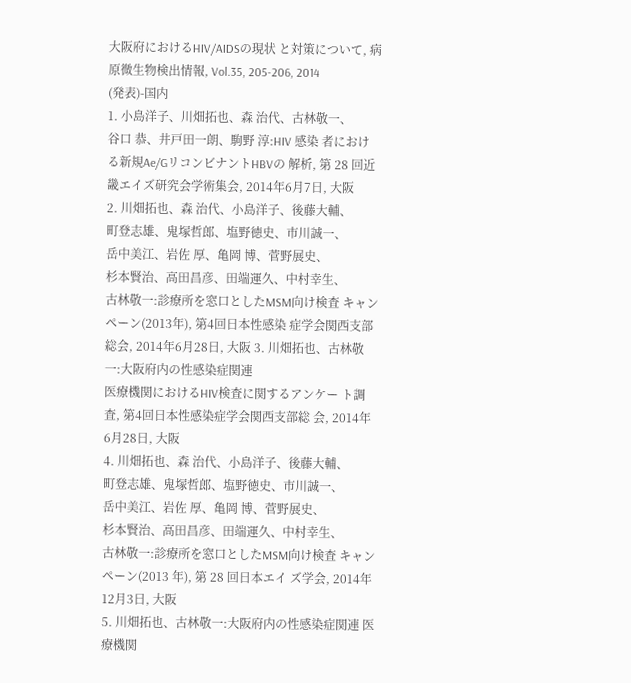大阪府におけるHIV/AIDSの現状 と対策について, 病原微生物検出情報, Vol.35, 205-206, 2014
(発表)-国内
1. 小島洋子、川畑拓也、森 治代、古林敬一、
谷口 恭、井戸田一朗、駒野 淳:HIV 感染 者における新規Ae/GリコンビナントHBVの 解析, 第 28 回近畿エイズ研究会学術集会, 2014年6月7日, 大阪
2. 川畑拓也、森 治代、小島洋子、後藤大輔、
町登志雄、鬼塚哲郎、塩野徳史、市川誠一、
岳中美江、岩佐 厚、亀岡 博、菅野展史、
杉本賢治、高田昌彦、田端運久、中村幸生、
古林敬一:診療所を窓口としたMSM向け検査 キャンペーン(2013年), 第4回日本性感染 症学会関西支部総会, 2014年6月28日, 大阪 3. 川畑拓也、古林敬一:大阪府内の性感染症関連
医療機関におけるHIV検査に関するアンケー ト調査, 第4回日本性感染症学会関西支部総 会, 2014年6月28日, 大阪
4. 川畑拓也、森 治代、小島洋子、後藤大輔、
町登志雄、鬼塚哲郎、塩野徳史、市川誠一、
岳中美江、岩佐 厚、亀岡 博、菅野展史、
杉本賢治、高田昌彦、田端運久、中村幸生、
古林敬一:診療所を窓口としたMSM向け検査 キャンペーン(2013 年), 第 28 回日本エイ ズ学会, 2014年12月3日, 大阪
5. 川畑拓也、古林敬一:大阪府内の性感染症関連 医療機関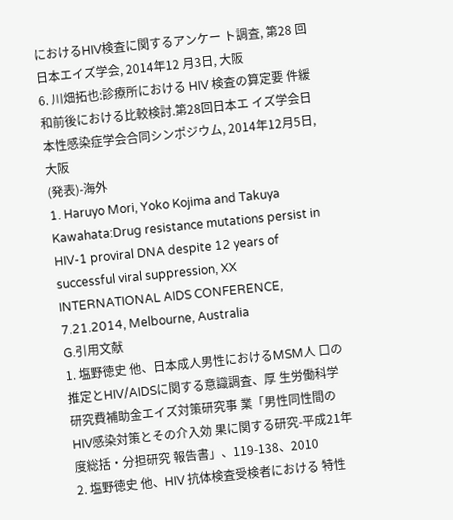におけるHIV検査に関するアンケー ト調査, 第28 回日本エイズ学会, 2014年12 月3日, 大阪
6. 川畑拓也:診療所における HIV 検査の算定要 件緩和前後における比較検討.第28回日本エ イズ学会日本性感染症学会合同シンポジウム, 2014年12月5日, 大阪
(発表)-海外
1. Haruyo Mori, Yoko Kojima and Takuya Kawahata:Drug resistance mutations persist in HIV-1 proviral DNA despite 12 years of successful viral suppression, XX INTERNATIONAL AIDS CONFERENCE, 7.21.2014, Melbourne, Australia
G.引用文献
1. 塩野徳史 他、日本成人男性におけるMSM人 口の推定とHIV/AIDSに関する意識調査、厚 生労働科学研究費補助金エイズ対策研究事 業「男性同性間のHIV感染対策とその介入効 果に関する研究-平成21年度総括・分担研究 報告書」、119-138、2010
2. 塩野徳史 他、HIV 抗体検査受検者における 特性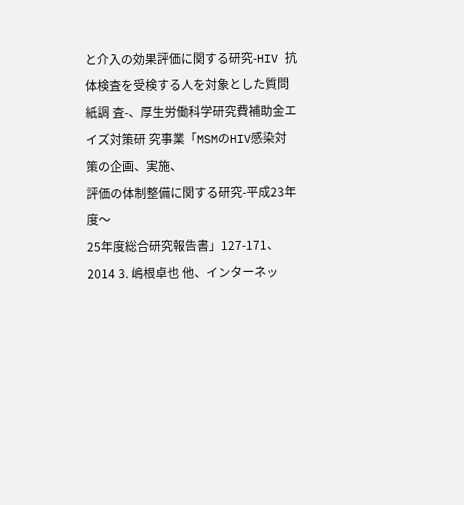と介入の効果評価に関する研究-HIV 抗 体検査を受検する人を対象とした質問紙調 査-、厚生労働科学研究費補助金エイズ対策研 究事業「MSMのHIV感染対策の企画、実施、
評価の体制整備に関する研究-平成23年度〜
25年度総合研究報告書」127-171、2014 3. 嶋根卓也 他、インターネッ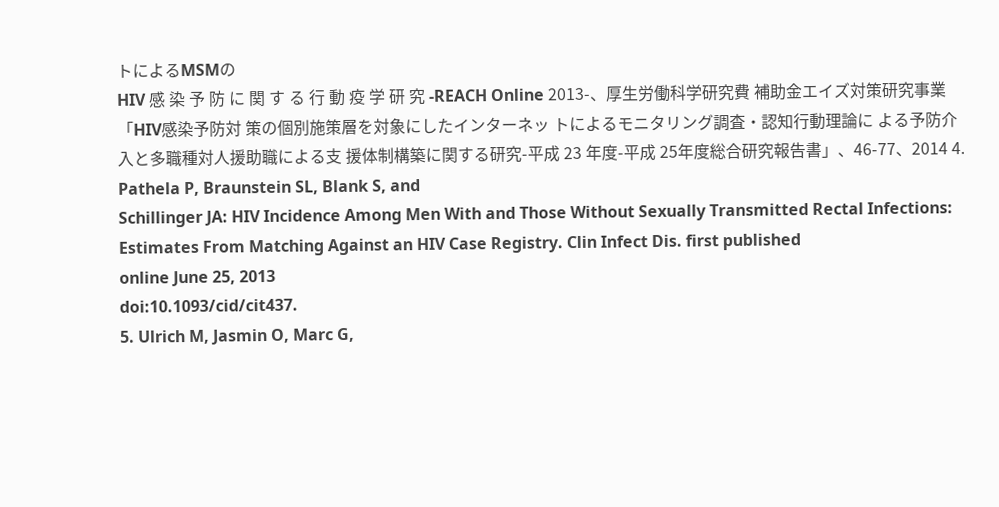トによるMSMの
HIV 感 染 予 防 に 関 す る 行 動 疫 学 研 究 -REACH Online 2013-、厚生労働科学研究費 補助金エイズ対策研究事業「HIV感染予防対 策の個別施策層を対象にしたインターネッ トによるモニタリング調査・認知行動理論に よる予防介入と多職種対人援助職による支 援体制構築に関する研究-平成 23 年度-平成 25年度総合研究報告書」、46-77、2014 4. Pathela P, Braunstein SL, Blank S, and
Schillinger JA: HIV Incidence Among Men With and Those Without Sexually Transmitted Rectal Infections: Estimates From Matching Against an HIV Case Registry. Clin Infect Dis. first published
online June 25, 2013
doi:10.1093/cid/cit437.
5. Ulrich M, Jasmin O, Marc G,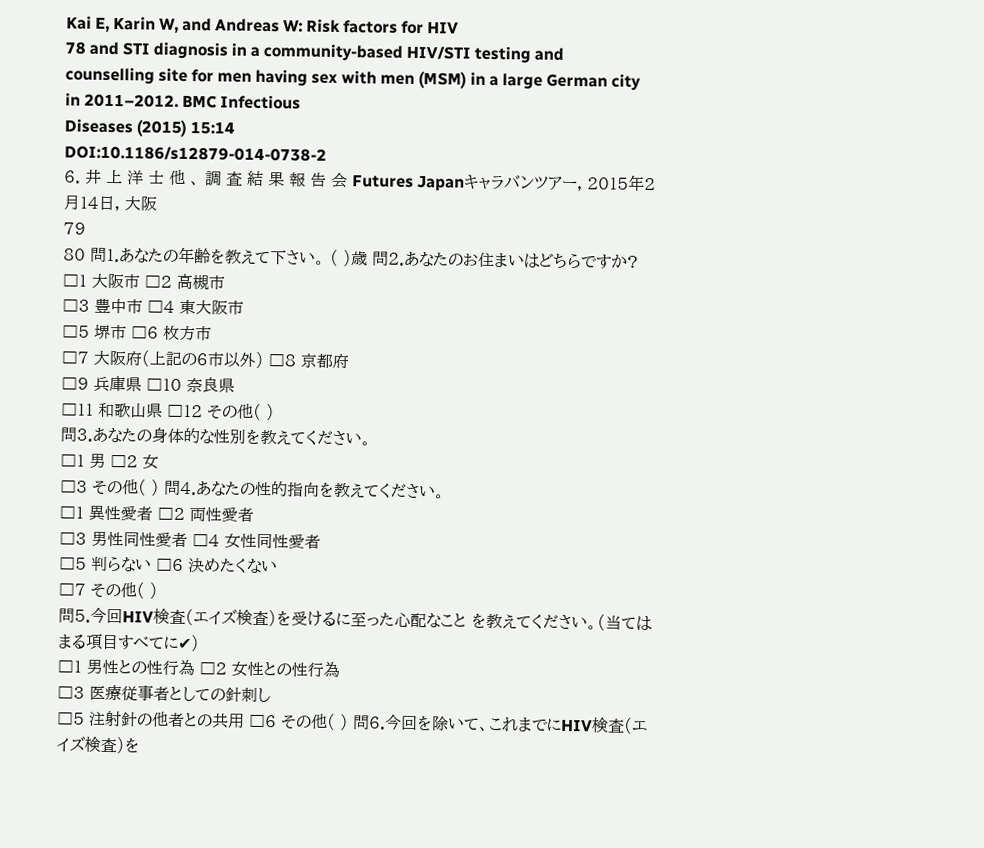Kai E, Karin W, and Andreas W: Risk factors for HIV
78 and STI diagnosis in a community-based HIV/STI testing and counselling site for men having sex with men (MSM) in a large German city in 2011–2012. BMC Infectious
Diseases (2015) 15:14
DOI:10.1186/s12879-014-0738-2
6. 井 上 洋 士 他 、 調 査 結 果 報 告 会 Futures Japanキャラバンツアー, 2015年2月14日, 大阪
79
80 問1.あなたの年齢を教えて下さい。 ( )歳 問2.あなたのお住まいはどちらですか?
□1 大阪市 □2 高槻市
□3 豊中市 □4 東大阪市
□5 堺市 □6 枚方市
□7 大阪府(上記の6市以外) □8 京都府
□9 兵庫県 □10 奈良県
□11 和歌山県 □12 その他( )
問3.あなたの身体的な性別を教えてください。
□1 男 □2 女
□3 その他( ) 問4.あなたの性的指向を教えてください。
□1 異性愛者 □2 両性愛者
□3 男性同性愛者 □4 女性同性愛者
□5 判らない □6 決めたくない
□7 その他( )
問5.今回HIV検査(エイズ検査)を受けるに至った心配なこと を教えてください。(当てはまる項目すべてに✔)
□1 男性との性行為 □2 女性との性行為
□3 医療従事者としての針刺し
□5 注射針の他者との共用 □6 その他( ) 問6.今回を除いて、これまでにHIV検査(エイズ検査)を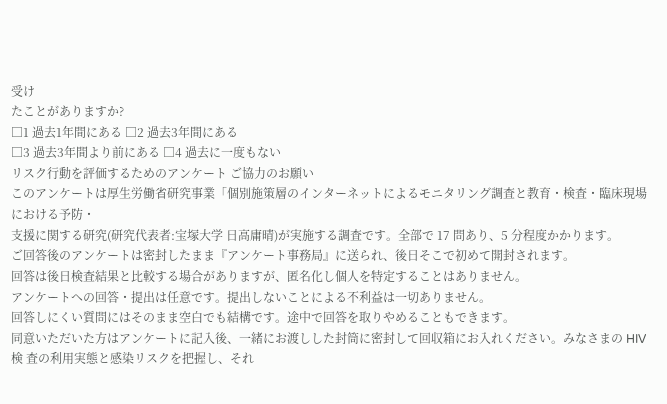受け
たことがありますか?
□1 過去1年間にある □2 過去3年間にある
□3 過去3年間より前にある □4 過去に一度もない
リスク行動を評価するためのアンケート ご協力のお願い
このアンケートは厚生労働省研究事業「個別施策層のインターネットによるモニタリング調査と教育・検査・臨床現場における予防・
支援に関する研究(研究代表者:宝塚大学 日高庸晴)が実施する調査です。全部で 17 問あり、5 分程度かかります。
ご回答後のアンケートは密封したまま『アンケート事務局』に送られ、後日そこで初めて開封されます。
回答は後日検査結果と比較する場合がありますが、匿名化し個人を特定することはありません。
アンケートへの回答・提出は任意です。提出しないことによる不利益は一切ありません。
回答しにくい質問にはそのまま空白でも結構です。途中で回答を取りやめることもできます。
同意いただいた方はアンケートに記入後、一緒にお渡しした封筒に密封して回収箱にお入れください。みなさまの HIV 検 査の利用実態と感染リスクを把握し、それ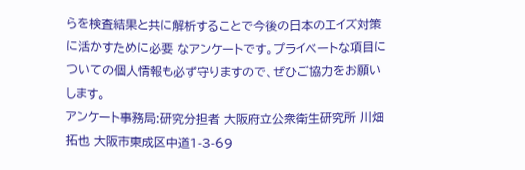らを検査結果と共に解析することで今後の日本のエイズ対策に活かすために必要 なアンケートです。プライベートな項目についての個人情報も必ず守りますので、ぜひご協力をお願いします。
アンケート事務局:研究分担者 大阪府立公衆衛生研究所 川畑拓也 大阪市東成区中道1-3-69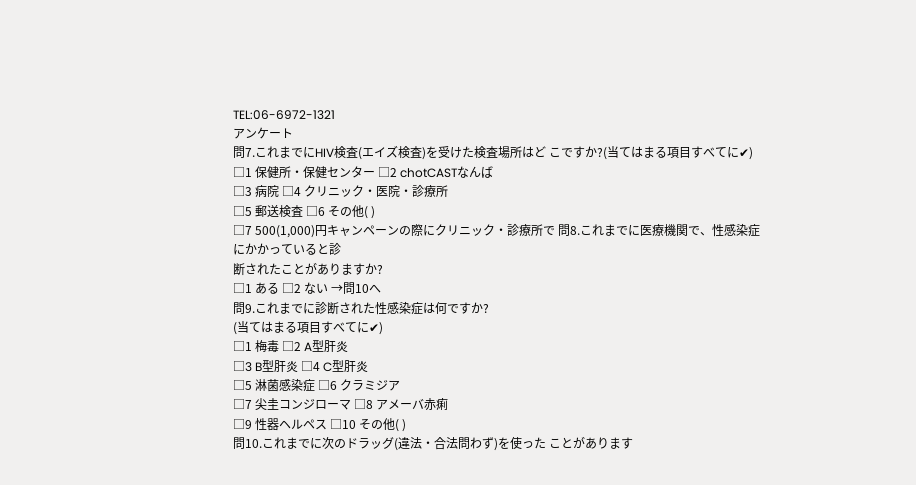TEL:06-6972-1321
アンケート
問7.これまでにHIV検査(エイズ検査)を受けた検査場所はど こですか?(当てはまる項目すべてに✔)
□1 保健所・保健センター □2 chotCASTなんば
□3 病院 □4 クリニック・医院・診療所
□5 郵送検査 □6 その他( )
□7 500(1,000)円キャンペーンの際にクリニック・診療所で 問8.これまでに医療機関で、性感染症にかかっていると診
断されたことがありますか?
□1 ある □2 ない →問10へ
問9.これまでに診断された性感染症は何ですか?
(当てはまる項目すべてに✔)
□1 梅毒 □2 A型肝炎
□3 B型肝炎 □4 C型肝炎
□5 淋菌感染症 □6 クラミジア
□7 尖圭コンジローマ □8 アメーバ赤痢
□9 性器ヘルペス □10 その他( )
問10.これまでに次のドラッグ(違法・合法問わず)を使った ことがあります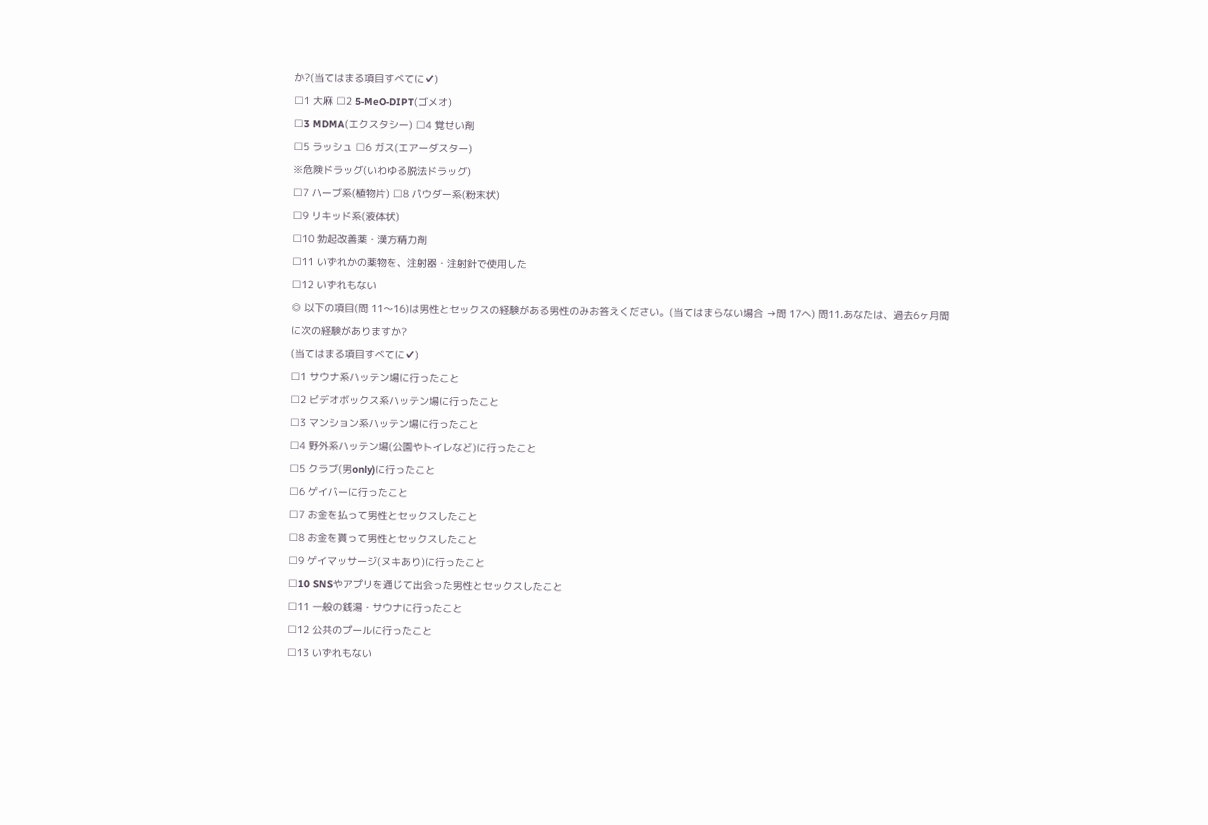か?(当てはまる項目すべてに✔)
□1 大麻 □2 5‑MeO‑DIPT(ゴメオ)
□3 MDMA(エクスタシー) □4 覚せい剤
□5 ラッシュ □6 ガス(エアーダスター)
※危険ドラッグ(いわゆる脱法ドラッグ)
□7 ハーブ系(植物片) □8 パウダー系(粉末状)
□9 リキッド系(液体状)
□10 勃起改善薬・漢方精力剤
□11 いずれかの薬物を、注射器・注射針で使用した
□12 いずれもない
◎ 以下の項目(問 11〜16)は男性とセックスの経験がある男性のみお答えください。(当てはまらない場合 →問 17へ) 問11.あなたは、過去6ヶ月間に次の経験がありますか?
(当てはまる項目すべてに✔)
□1 サウナ系ハッテン場に行ったこと
□2 ビデオボックス系ハッテン場に行ったこと
□3 マンション系ハッテン場に行ったこと
□4 野外系ハッテン場(公園やトイレなど)に行ったこと
□5 クラブ(男only)に行ったこと
□6 ゲイバーに行ったこと
□7 お金を払って男性とセックスしたこと
□8 お金を貰って男性とセックスしたこと
□9 ゲイマッサージ(ヌキあり)に行ったこと
□10 SNSやアプリを通じて出会った男性とセックスしたこと
□11 一般の銭湯・サウナに行ったこと
□12 公共のプールに行ったこと
□13 いずれもない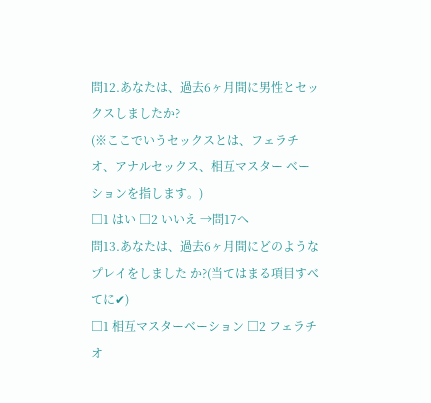問12.あなたは、過去6ヶ月間に男性とセックスしましたか?
(※ここでいうセックスとは、フェラチオ、アナルセックス、相互マスター ベーションを指します。)
□1 はい □2 いいえ →問17へ
問13.あなたは、過去6ヶ月間にどのようなプレイをしました か?(当てはまる項目すべてに✔)
□1 相互マスターベーション □2 フェラチオ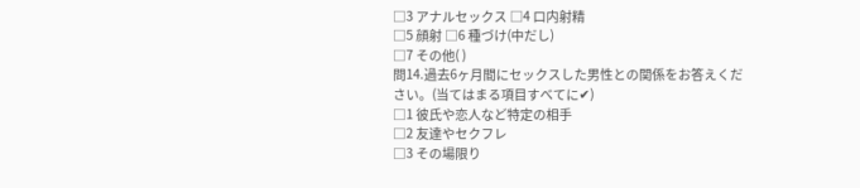□3 アナルセックス □4 口内射精
□5 顔射 □6 種づけ(中だし)
□7 その他( )
問14.過去6ヶ月間にセックスした男性との関係をお答えくだ さい。(当てはまる項目すべてに✔)
□1 彼氏や恋人など特定の相手
□2 友達やセクフレ
□3 その場限り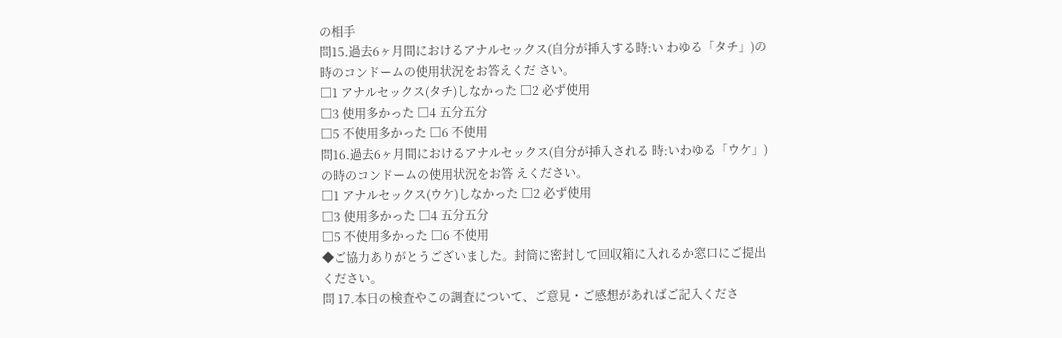の相手
問15.過去6ヶ月間におけるアナルセックス(自分が挿入する時:い わゆる「タチ」)の時のコンドームの使用状況をお答えくだ さい。
□1 アナルセックス(タチ)しなかった □2 必ず使用
□3 使用多かった □4 五分五分
□5 不使用多かった □6 不使用
問16.過去6ヶ月間におけるアナルセックス(自分が挿入される 時:いわゆる「ウケ」)の時のコンドームの使用状況をお答 えください。
□1 アナルセックス(ウケ)しなかった □2 必ず使用
□3 使用多かった □4 五分五分
□5 不使用多かった □6 不使用
◆ご協力ありがとうございました。封筒に密封して回収箱に入れるか窓口にご提出ください。
問 17.本日の検査やこの調査について、ご意見・ご感想があればご記入くださ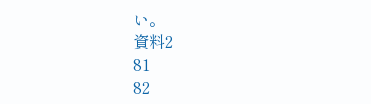い。
資料2
81
82